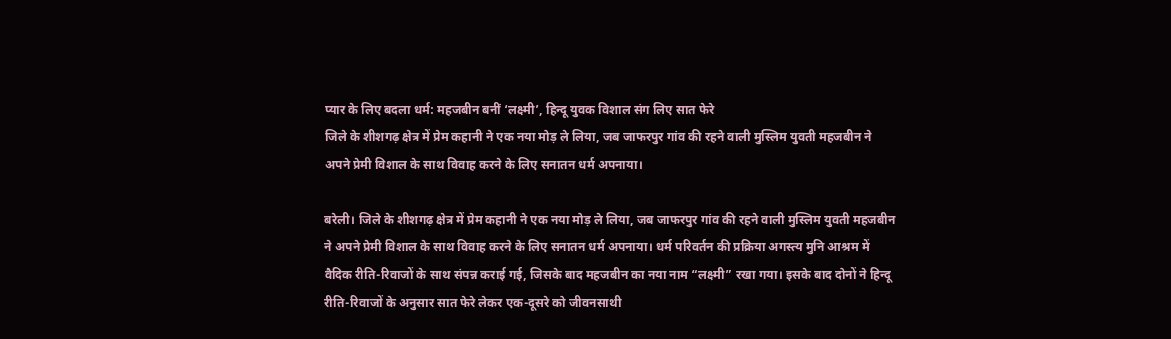प्यार के लिए बदला धर्म: महजबीन बनीं ‘लक्ष्मी’, हिन्दू युवक विशाल संग लिए सात फेरे
जिले के शीशगढ़ क्षेत्र में प्रेम कहानी ने एक नया मोड़ ले लिया, जब जाफरपुर गांव की रहने वाली मुस्लिम युवती महजबीन ने अपने प्रेमी विशाल के साथ विवाह करने के लिए सनातन धर्म अपनाया।

बरेली। जिले के शीशगढ़ क्षेत्र में प्रेम कहानी ने एक नया मोड़ ले लिया, जब जाफरपुर गांव की रहने वाली मुस्लिम युवती महजबीन ने अपने प्रेमी विशाल के साथ विवाह करने के लिए सनातन धर्म अपनाया। धर्म परिवर्तन की प्रक्रिया अगस्त्य मुनि आश्रम में वैदिक रीति-रिवाजों के साथ संपन्न कराई गई, जिसके बाद महजबीन का नया नाम “लक्ष्मी” रखा गया। इसके बाद दोनों ने हिन्दू रीति-रिवाजों के अनुसार सात फेरे लेकर एक-दूसरे को जीवनसाथी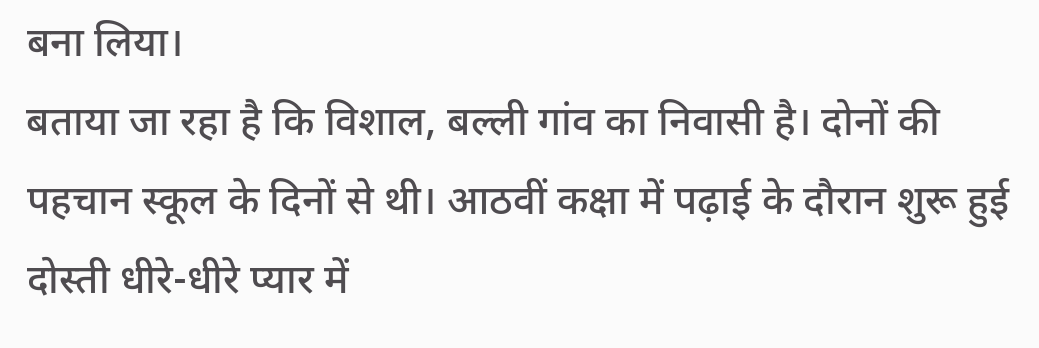बना लिया।
बताया जा रहा है कि विशाल, बल्ली गांव का निवासी है। दोनों की पहचान स्कूल के दिनों से थी। आठवीं कक्षा में पढ़ाई के दौरान शुरू हुई दोस्ती धीरे-धीरे प्यार में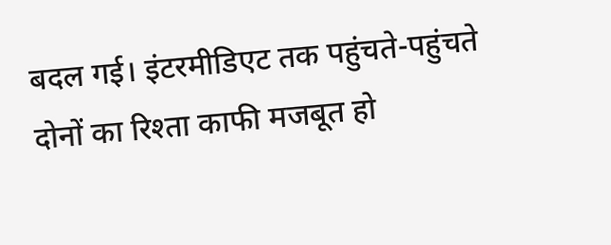बदल गई। इंटरमीडिएट तक पहुंचते-पहुंचते दोनों का रिश्ता काफी मजबूत हो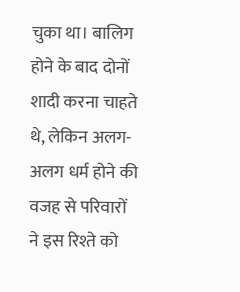चुका था। बालिग होने के बाद दोनों शादी करना चाहते थे, लेकिन अलग-अलग धर्म होने की वजह से परिवारों ने इस रिश्ते को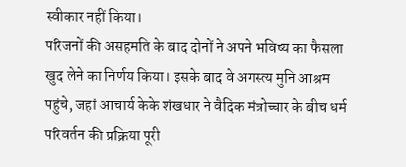स्वीकार नहीं किया।
परिजनों की असहमति के बाद दोनों ने अपने भविष्य का फैसला खुद लेने का निर्णय किया। इसके बाद वे अगस्त्य मुनि आश्रम पहुंचे, जहां आचार्य केके शंखधार ने वैदिक मंत्रोच्चार के बीच धर्म परिवर्तन की प्रक्रिया पूरी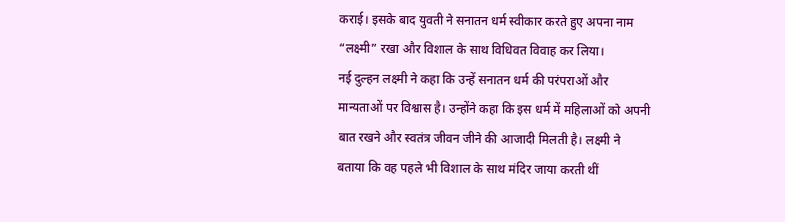कराई। इसके बाद युवती ने सनातन धर्म स्वीकार करते हुए अपना नाम “लक्ष्मी” रखा और विशाल के साथ विधिवत विवाह कर लिया।
नई दुल्हन लक्ष्मी ने कहा कि उन्हें सनातन धर्म की परंपराओं और मान्यताओं पर विश्वास है। उन्होंने कहा कि इस धर्म में महिलाओं को अपनी बात रखने और स्वतंत्र जीवन जीने की आजादी मिलती है। लक्ष्मी ने बताया कि वह पहले भी विशाल के साथ मंदिर जाया करती थीं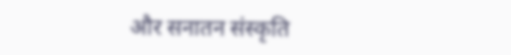और सनातन संस्कृति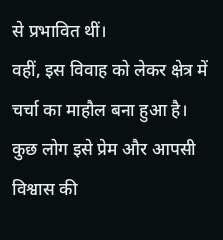से प्रभावित थीं।
वहीं, इस विवाह को लेकर क्षेत्र में चर्चा का माहौल बना हुआ है। कुछ लोग इसे प्रेम और आपसी विश्वास की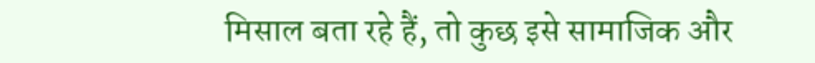मिसाल बता रहे हैं, तो कुछ इसे सामाजिक और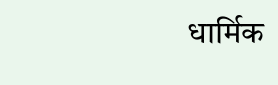धार्मिक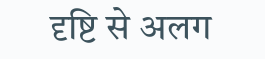दृष्टि से अलग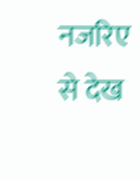नजरिए से देख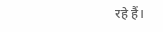रहे हैं।